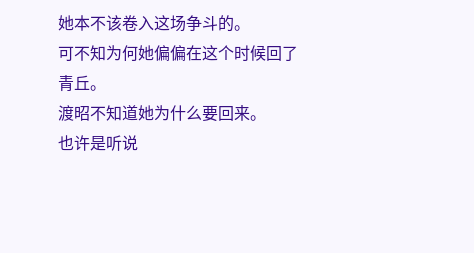她本不该卷入这场争斗的。
可不知为何她偏偏在这个时候回了青丘。
渡昭不知道她为什么要回来。
也许是听说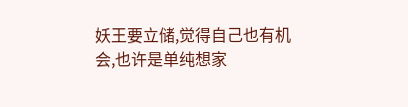妖王要立储,觉得自己也有机会,也许是单纯想家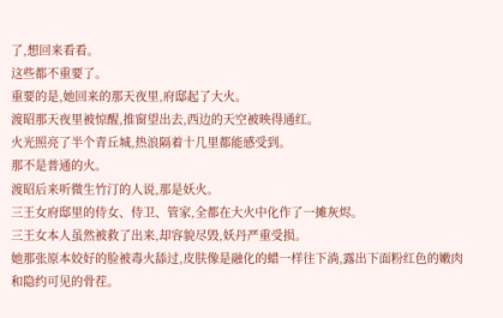了,想回来看看。
这些都不重要了。
重要的是,她回来的那天夜里,府邸起了大火。
渡昭那天夜里被惊醒,推窗望出去,西边的天空被映得通红。
火光照亮了半个青丘城,热浪隔着十几里都能感受到。
那不是普通的火。
渡昭后来听微生竹汀的人说,那是妖火。
三王女府邸里的侍女、侍卫、管家,全都在大火中化作了一摊灰烬。
三王女本人虽然被救了出来,却容貌尽毁,妖丹严重受损。
她那张原本姣好的脸被毒火舔过,皮肤像是融化的蜡一样往下淌,露出下面粉红色的嫩肉和隐约可见的骨茬。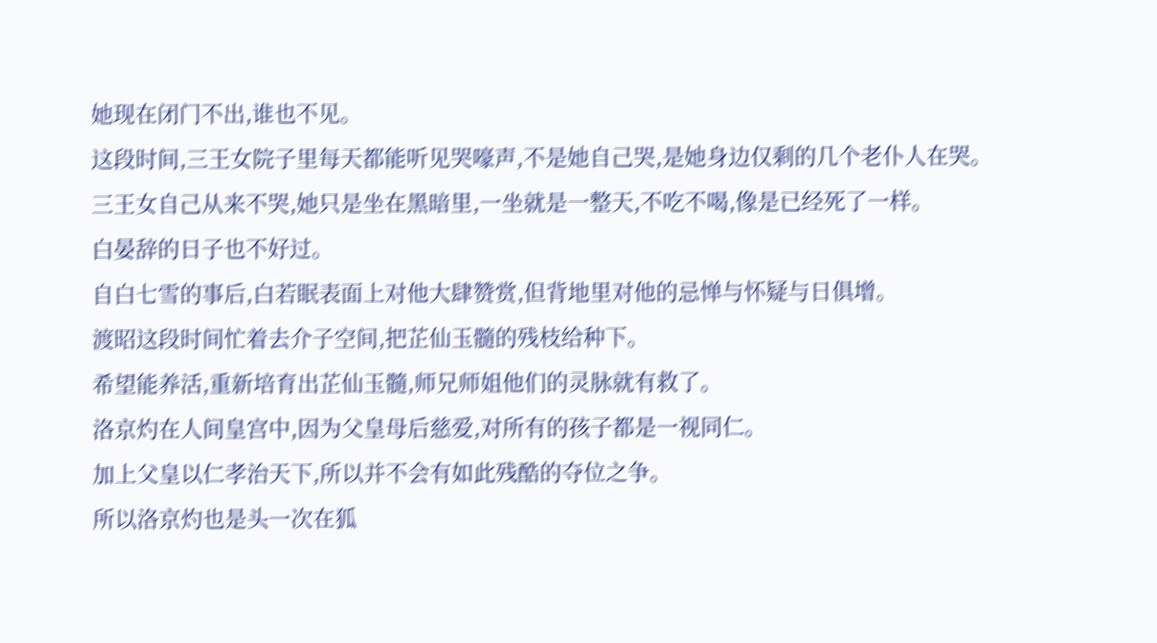她现在闭门不出,谁也不见。
这段时间,三王女院子里每天都能听见哭嚎声,不是她自己哭,是她身边仅剩的几个老仆人在哭。
三王女自己从来不哭,她只是坐在黑暗里,一坐就是一整天,不吃不喝,像是已经死了一样。
白晏辞的日子也不好过。
自白七雪的事后,白若眠表面上对他大肆赞赏,但背地里对他的忌惮与怀疑与日俱增。
渡昭这段时间忙着去介子空间,把芷仙玉髓的残枝给种下。
希望能养活,重新培育出芷仙玉髓,师兄师姐他们的灵脉就有救了。
洛京灼在人间皇宫中,因为父皇母后慈爱,对所有的孩子都是一视同仁。
加上父皇以仁孝治天下,所以并不会有如此残酷的夺位之争。
所以洛京灼也是头一次在狐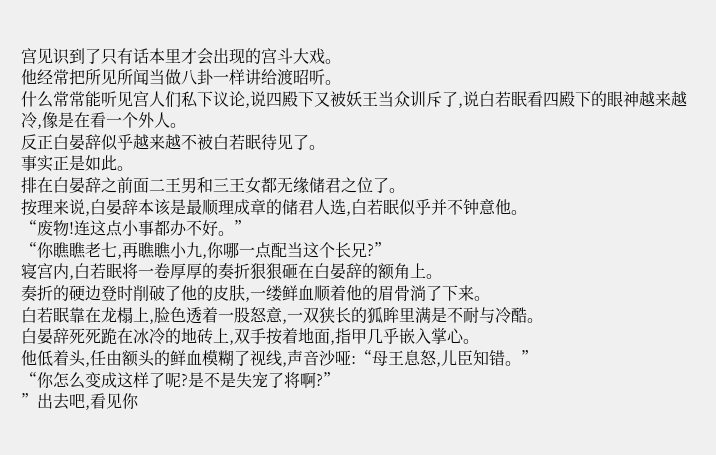宫见识到了只有话本里才会出现的宫斗大戏。
他经常把所见所闻当做八卦一样讲给渡昭听。
什么常常能听见宫人们私下议论,说四殿下又被妖王当众训斥了,说白若眠看四殿下的眼神越来越冷,像是在看一个外人。
反正白晏辞似乎越来越不被白若眠待见了。
事实正是如此。
排在白晏辞之前面二王男和三王女都无缘储君之位了。
按理来说,白晏辞本该是最顺理成章的储君人选,白若眠似乎并不钟意他。
“废物!连这点小事都办不好。”
“你瞧瞧老七,再瞧瞧小九,你哪一点配当这个长兄?”
寝宫内,白若眠将一卷厚厚的奏折狠狠砸在白晏辞的额角上。
奏折的硬边登时削破了他的皮肤,一缕鲜血顺着他的眉骨淌了下来。
白若眠靠在龙榻上,脸色透着一股怒意,一双狭长的狐眸里满是不耐与冷酷。
白晏辞死死跪在冰冷的地砖上,双手按着地面,指甲几乎嵌入掌心。
他低着头,任由额头的鲜血模糊了视线,声音沙哑:“母王息怒,儿臣知错。”
“你怎么变成这样了呢?是不是失宠了将啊?”
”出去吧,看见你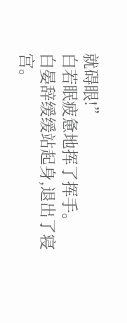就碍眼!”
白若眠疲惫地挥了挥手。
白晏辞缓缓站起身,退出了寝宫。